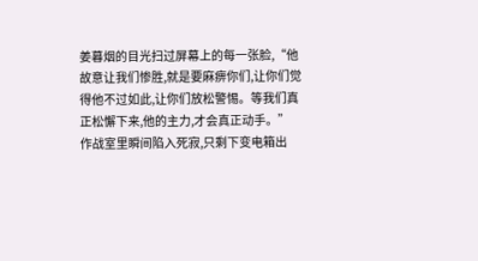姜暮烟的目光扫过屏幕上的每一张脸,“他故意让我们惨胜,就是要麻痹你们,让你们觉得他不过如此,让你们放松警惕。等我们真正松懈下来,他的主力,才会真正动手。”
作战室里瞬间陷入死寂,只剩下变电箱出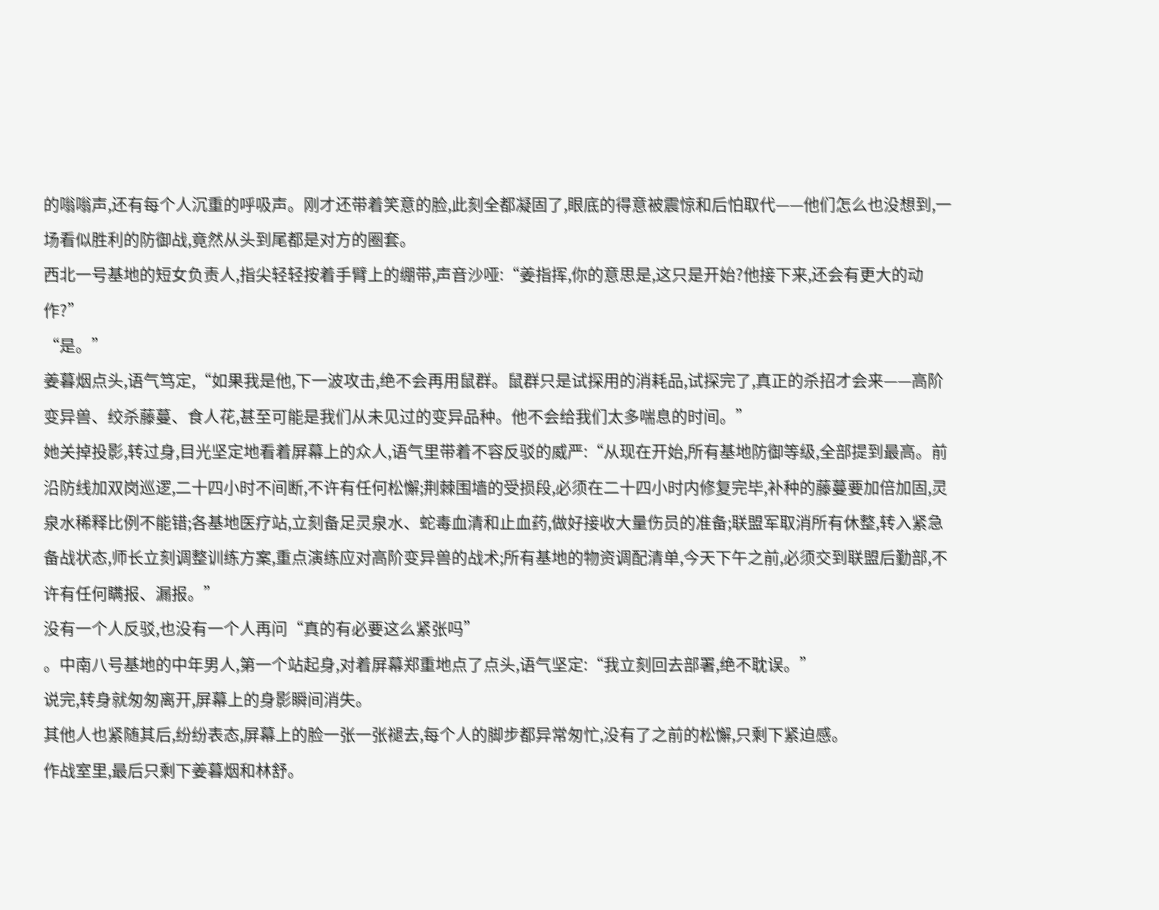的嗡嗡声,还有每个人沉重的呼吸声。刚才还带着笑意的脸,此刻全都凝固了,眼底的得意被震惊和后怕取代——他们怎么也没想到,一场看似胜利的防御战,竟然从头到尾都是对方的圈套。
西北一号基地的短女负责人,指尖轻轻按着手臂上的绷带,声音沙哑:“姜指挥,你的意思是,这只是开始?他接下来,还会有更大的动作?”
“是。”
姜暮烟点头,语气笃定,“如果我是他,下一波攻击,绝不会再用鼠群。鼠群只是试探用的消耗品,试探完了,真正的杀招才会来——高阶变异兽、绞杀藤蔓、食人花,甚至可能是我们从未见过的变异品种。他不会给我们太多喘息的时间。”
她关掉投影,转过身,目光坚定地看着屏幕上的众人,语气里带着不容反驳的威严:“从现在开始,所有基地防御等级,全部提到最高。前沿防线加双岗巡逻,二十四小时不间断,不许有任何松懈;荆棘围墙的受损段,必须在二十四小时内修复完毕,补种的藤蔓要加倍加固,灵泉水稀释比例不能错;各基地医疗站,立刻备足灵泉水、蛇毒血清和止血药,做好接收大量伤员的准备;联盟军取消所有休整,转入紧急备战状态,师长立刻调整训练方案,重点演练应对高阶变异兽的战术;所有基地的物资调配清单,今天下午之前,必须交到联盟后勤部,不许有任何瞒报、漏报。”
没有一个人反驳,也没有一个人再问“真的有必要这么紧张吗”
。中南八号基地的中年男人,第一个站起身,对着屏幕郑重地点了点头,语气坚定:“我立刻回去部署,绝不耽误。”
说完,转身就匆匆离开,屏幕上的身影瞬间消失。
其他人也紧随其后,纷纷表态,屏幕上的脸一张一张褪去,每个人的脚步都异常匆忙,没有了之前的松懈,只剩下紧迫感。
作战室里,最后只剩下姜暮烟和林舒。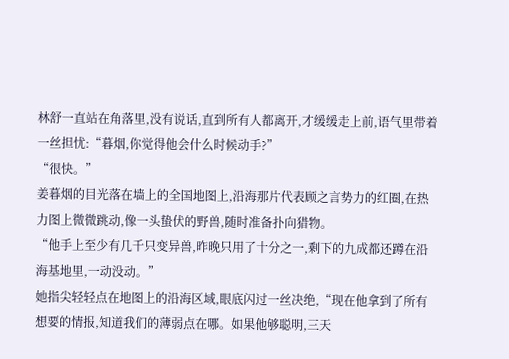林舒一直站在角落里,没有说话,直到所有人都离开,才缓缓走上前,语气里带着一丝担忧:“暮烟,你觉得他会什么时候动手?”
“很快。”
姜暮烟的目光落在墙上的全国地图上,沿海那片代表顾之言势力的红圈,在热力图上微微跳动,像一头蛰伏的野兽,随时准备扑向猎物。
“他手上至少有几千只变异兽,昨晚只用了十分之一,剩下的九成都还蹲在沿海基地里,一动没动。”
她指尖轻轻点在地图上的沿海区域,眼底闪过一丝决绝,“现在他拿到了所有想要的情报,知道我们的薄弱点在哪。如果他够聪明,三天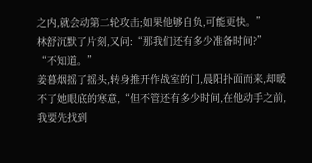之内,就会动第二轮攻击;如果他够自负,可能更快。”
林舒沉默了片刻,又问:“那我们还有多少准备时间?”
“不知道。”
姜暮烟摇了摇头,转身推开作战室的门,晨阳扑面而来,却暖不了她眼底的寒意,“但不管还有多少时间,在他动手之前,我要先找到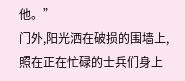他。”
门外,阳光洒在破损的围墙上,照在正在忙碌的士兵们身上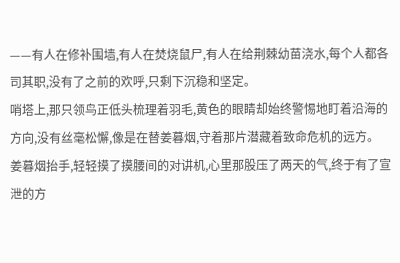——有人在修补围墙,有人在焚烧鼠尸,有人在给荆棘幼苗浇水,每个人都各司其职,没有了之前的欢呼,只剩下沉稳和坚定。
哨塔上,那只领鸟正低头梳理着羽毛,黄色的眼睛却始终警惕地盯着沿海的方向,没有丝毫松懈,像是在替姜暮烟,守着那片潜藏着致命危机的远方。
姜暮烟抬手,轻轻摸了摸腰间的对讲机,心里那股压了两天的气,终于有了宣泄的方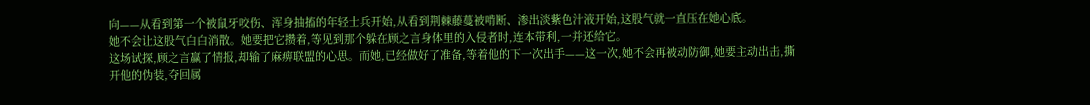向——从看到第一个被鼠牙咬伤、浑身抽搐的年轻士兵开始,从看到荆棘藤蔓被啃断、渗出淡紫色汁液开始,这股气就一直压在她心底。
她不会让这股气白白消散。她要把它攒着,等见到那个躲在顾之言身体里的入侵者时,连本带利,一并还给它。
这场试探,顾之言赢了情报,却输了麻痹联盟的心思。而她,已经做好了准备,等着他的下一次出手——这一次,她不会再被动防御,她要主动出击,撕开他的伪装,夺回属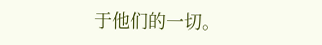于他们的一切。